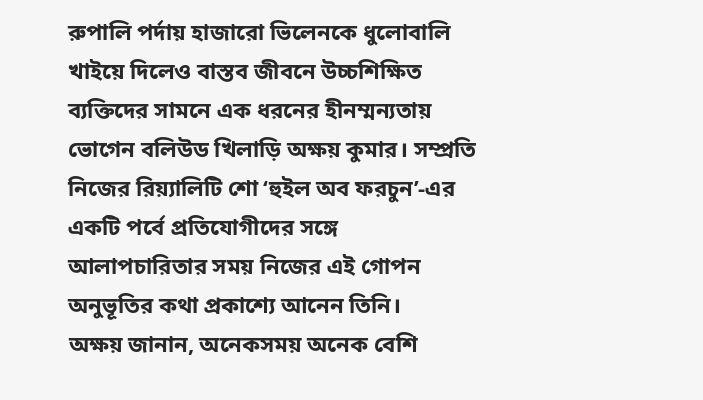রুপালি পর্দায় হাজারো ভিলেনকে ধুলোবালি খাইয়ে দিলেও বাস্তব জীবনে উচ্চশিক্ষিত ব্যক্তিদের সামনে এক ধরনের হীনম্মন্যতায় ভোগেন বলিউড খিলাড়ি অক্ষয় কুমার। সম্প্রতি নিজের রিয়্যালিটি শো ‘হুইল অব ফরচুন’-এর একটি পর্বে প্রতিযোগীদের সঙ্গে আলাপচারিতার সময় নিজের এই গোপন অনুভূতির কথা প্রকাশ্যে আনেন তিনি।
অক্ষয় জানান, অনেকসময় অনেক বেশি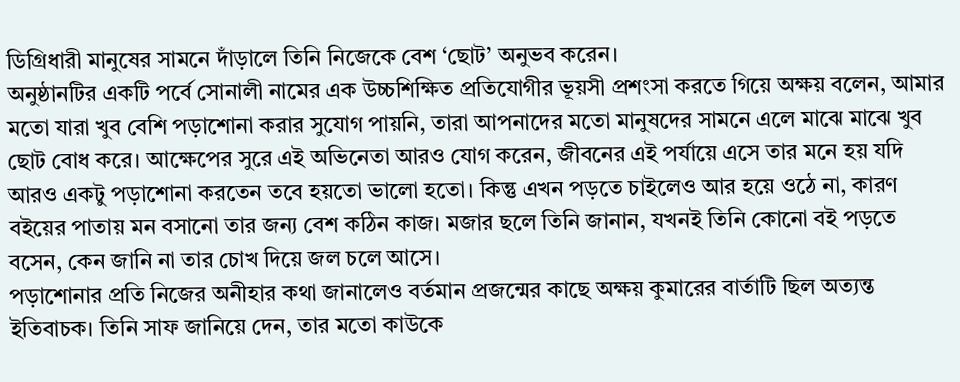ডিগ্রিধারী মানুষের সামনে দাঁড়ালে তিনি নিজেকে বেশ ‘ছোট’ অনুভব করেন।
অনুষ্ঠানটির একটি পর্বে সোনালী নামের এক উচ্চশিক্ষিত প্রতিযোগীর ভূয়সী প্রশংসা করতে গিয়ে অক্ষয় বলেন, আমার মতো যারা খুব বেশি পড়াশোনা করার সুযোগ পায়নি, তারা আপনাদের মতো মানুষদের সামনে এলে মাঝে মাঝে খুব ছোট বোধ করে। আক্ষেপের সুরে এই অভিনেতা আরও যোগ করেন, জীবনের এই পর্যায়ে এসে তার মনে হয় যদি আরও একটু পড়াশোনা করতেন তবে হয়তো ভালো হতো। কিন্তু এখন পড়তে চাইলেও আর হয়ে ওঠে না, কারণ বইয়ের পাতায় মন বসানো তার জন্য বেশ কঠিন কাজ। মজার ছলে তিনি জানান, যখনই তিনি কোনো বই পড়তে বসেন, কেন জানি না তার চোখ দিয়ে জল চলে আসে।
পড়াশোনার প্রতি নিজের অনীহার কথা জানালেও বর্তমান প্রজন্মের কাছে অক্ষয় কুমারের বার্তাটি ছিল অত্যন্ত ইতিবাচক। তিনি সাফ জানিয়ে দেন, তার মতো কাউকে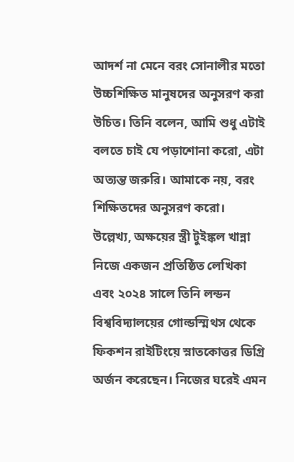আদর্শ না মেনে বরং সোনালীর মতো উচ্চশিক্ষিত মানুষদের অনুসরণ করা উচিত। তিনি বলেন, আমি শুধু এটাই বলতে চাই যে পড়াশোনা করো, এটা অত্যন্ত জরুরি। আমাকে নয়, বরং শিক্ষিতদের অনুসরণ করো।
উল্লেখ্য, অক্ষয়ের স্ত্রী টুইঙ্কল খান্না নিজে একজন প্রতিষ্ঠিত লেখিকা এবং ২০২৪ সালে তিনি লন্ডন বিশ্ববিদ্যালয়ের গোল্ডস্মিথস থেকে ফিকশন রাইটিংয়ে স্নাতকোত্তর ডিগ্রি অর্জন করেছেন। নিজের ঘরেই এমন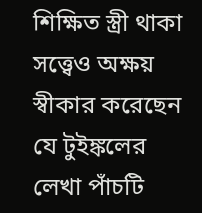শিক্ষিত স্ত্রী থাকা সত্ত্বেও অক্ষয় স্বীকার করেছেন যে টুইঙ্কলের লেখা পাঁচটি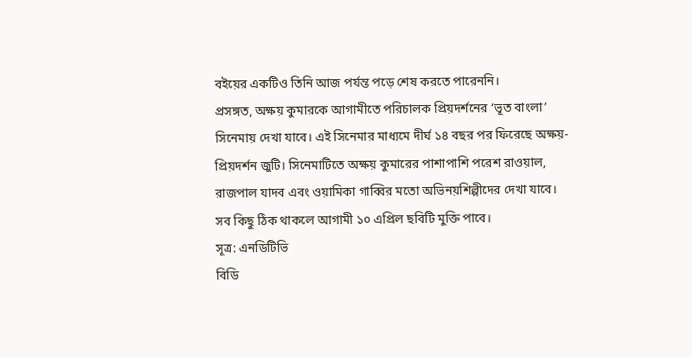বইয়ের একটিও তিনি আজ পর্যন্ত পড়ে শেষ করতে পারেননি।
প্রসঙ্গত, অক্ষয় কুমারকে আগামীতে পরিচালক প্রিয়দর্শনের ‘ভূত বাংলা’ সিনেমায় দেখা যাবে। এই সিনেমার মাধ্যমে দীর্ঘ ১৪ বছর পর ফিরেছে অক্ষয়-প্রিয়দর্শন জুটি। সিনেমাটিতে অক্ষয় কুমারের পাশাপাশি পরেশ রাওয়াল, রাজপাল যাদব এবং ওয়ামিকা গাব্বির মতো অভিনয়শিল্পীদের দেখা যাবে। সব কিছু ঠিক থাকলে আগামী ১০ এপ্রিল ছবিটি মুক্তি পাবে।
সূত্র: এনডিটিভি
বিডি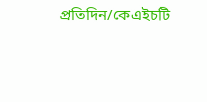প্রতিদিন/কেএইচটি